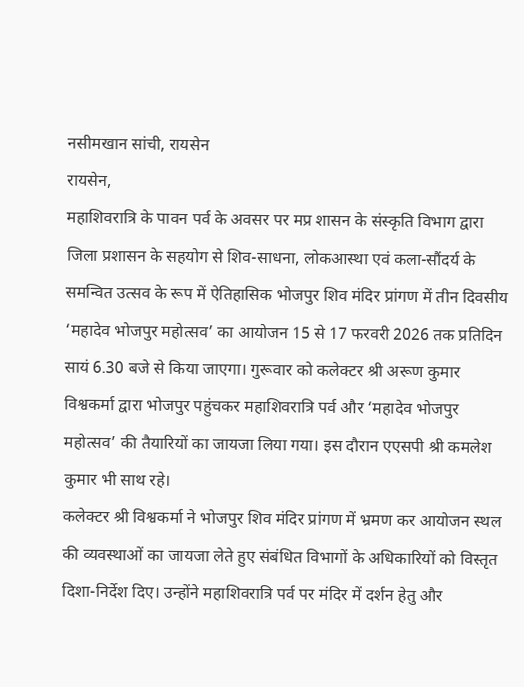नसीमखान सांची, रायसेन
रायसेन,
महाशिवरात्रि के पावन पर्व के अवसर पर मप्र शासन के संस्कृति विभाग द्वारा जिला प्रशासन के सहयोग से शिव-साधना, लोकआस्था एवं कला-सौंदर्य के समन्वित उत्सव के रूप में ऐतिहासिक भोजपुर शिव मंदिर प्रांगण में तीन दिवसीय ‘महादेव भोजपुर महोत्सव’ का आयोजन 15 से 17 फरवरी 2026 तक प्रतिदिन सायं 6.30 बजे से किया जाएगा। गुरूवार को कलेक्टर श्री अरूण कुमार विश्वकर्मा द्वारा भोजपुर पहुंचकर महाशिवरात्रि पर्व और ‘महादेव भोजपुर महोत्सव’ की तैयारियों का जायजा लिया गया। इस दौरान एएसपी श्री कमलेश कुमार भी साथ रहे।
कलेक्टर श्री विश्वकर्मा ने भोजपुर शिव मंदिर प्रांगण में भ्रमण कर आयोजन स्थल की व्यवस्थाओं का जायजा लेते हुए संबंधित विभागों के अधिकारियों को विस्तृत दिशा-निर्देश दिए। उन्होंने महाशिवरात्रि पर्व पर मंदिर में दर्शन हेतु और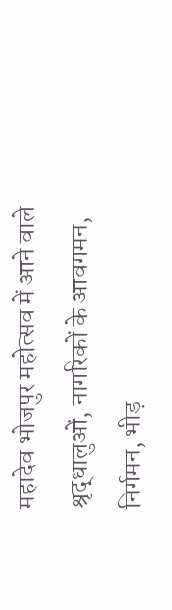महादेव भोजपुर महोत्सव में आने वाले श्रृद्धालुओं, नागरिकों के आवगमन, निर्गमन, भीड़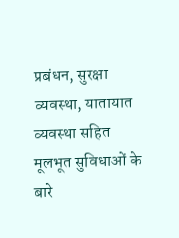प्रबंधन, सुरक्षा व्यवस्था, यातायात व्यवस्था सहित मूलभूत सुविधाओं के बारे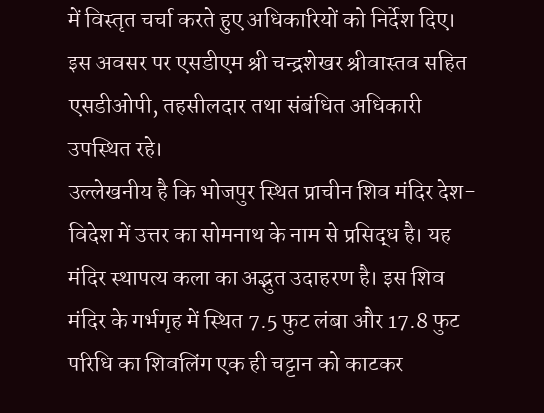में विस्तृत चर्चा करते हुए अधिकारियों को निर्देश दिए। इस अवसर पर एसडीएम श्री चन्द्रशेखर श्रीवास्तव सहित एसडीओपी, तहसीलदार तथा संबंधित अधिकारी उपस्थित रहे।
उल्लेखनीय है कि भोजपुर स्थित प्राचीन शिव मंदिर देश-विदेश में उत्तर का सोमनाथ के नाम से प्रसिद्ध है। यह मंदिर स्थापत्य कला का अद्भुत उदाहरण है। इस शिव मंदिर के गर्भगृह में स्थित 7.5 फुट लंबा और 17.8 फुट परिधि का शिवलिंग एक ही चट्टान को काटकर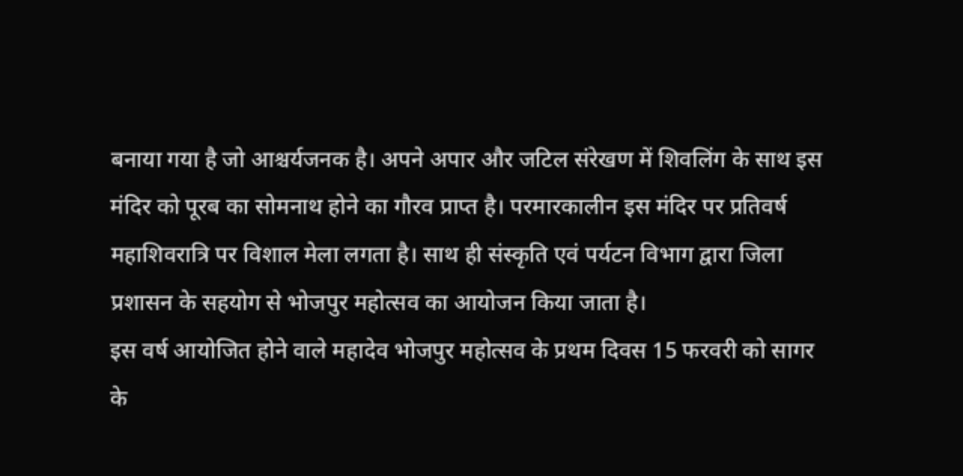बनाया गया है जो आश्चर्यजनक है। अपने अपार और जटिल संरेखण में शिवलिंग के साथ इस मंदिर को पूरब का सोमनाथ होने का गौरव प्राप्त है। परमारकालीन इस मंदिर पर प्रतिवर्ष महाशिवरात्रि पर विशाल मेला लगता है। साथ ही संस्कृति एवं पर्यटन विभाग द्वारा जिला प्रशासन के सहयोग से भोजपुर महोत्सव का आयोजन किया जाता है।
इस वर्ष आयोजित होने वाले महादेव भोजपुर महोत्सव के प्रथम दिवस 15 फरवरी को सागर के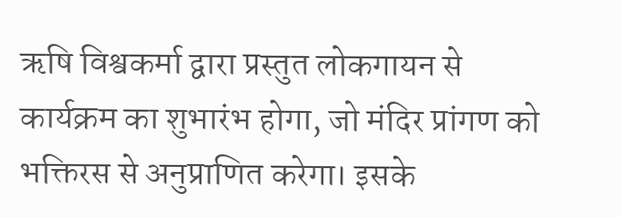ऋषि विश्वकर्मा द्वारा प्रस्तुत लोकगायन से कार्यक्रम का शुभारंभ होगा, जो मंदिर प्रांगण को भक्तिरस से अनुप्राणित करेगा। इसके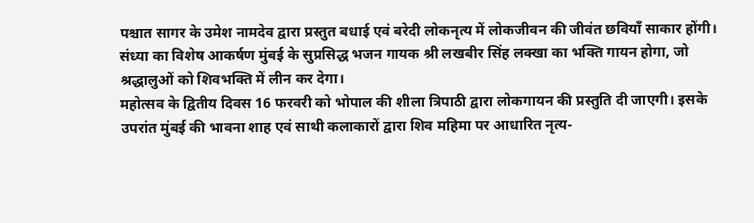पश्चात सागर के उमेश नामदेव द्वारा प्रस्तुत बधाई एवं बरेदी लोकनृत्य में लोकजीवन की जीवंत छवियाँ साकार होंगी। संध्या का विशेष आकर्षण मुंबई के सुप्रसिद्ध भजन गायक श्री लखबीर सिंह लक्खा का भक्ति गायन होगा, जो श्रद्धालुओं को शिवभक्ति में लीन कर देगा।
महोत्सव के द्वितीय दिवस 16 फरवरी को भोपाल की शीला त्रिपाठी द्वारा लोकगायन की प्रस्तुति दी जाएगी। इसके उपरांत मुंबई की भावना शाह एवं साथी कलाकारों द्वारा शिव महिमा पर आधारित नृत्य-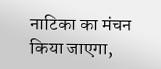नाटिका का मंचन किया जाएगा,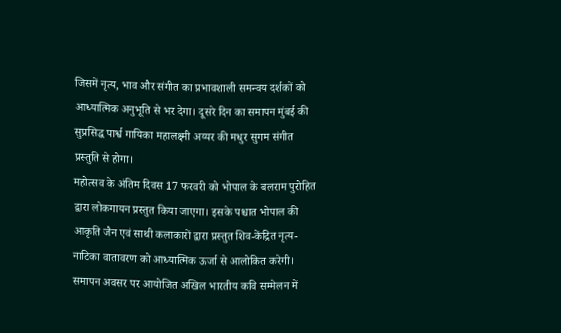जिसमें नृत्य, भाव और संगीत का प्रभावशाली समन्वय दर्शकों को आध्यात्मिक अनुभूति से भर देगा। दूसरे दिन का समापन मुंबई की सुप्रसिद्ध पार्श्व गायिका महालक्ष्मी अय्यर की मधुर सुगम संगीत प्रस्तुति से होगा।
महोत्सव के अंतिम दिवस 17 फरवरी को भोपाल के बलराम पुरोहित द्वारा लोकगायन प्रस्तुत किया जाएगा। इसके पश्चात भोपाल की आकृति जैन एवं साथी कलाकारों द्वारा प्रस्तुत शिव-केंद्रित नृत्य-नाटिका वातावरण को आध्यात्मिक ऊर्जा से आलोकित करेगी। समापन अवसर पर आयोजित अखिल भारतीय कवि सम्मेलन में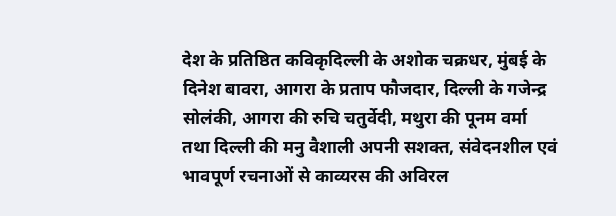देश के प्रतिष्ठित कविकृदिल्ली के अशोक चक्रधर, मुंबई के दिनेश बावरा, आगरा के प्रताप फौजदार, दिल्ली के गजेन्द्र सोलंकी, आगरा की रुचि चतुर्वेदी, मथुरा की पूनम वर्मा तथा दिल्ली की मनु वैशाली अपनी सशक्त, संवेदनशील एवं भावपूर्ण रचनाओं से काव्यरस की अविरल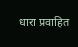धारा प्रवाहित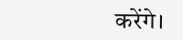करेंगे।